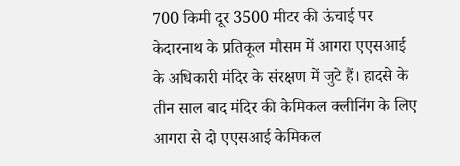700 किमी दूर 3500 मीटर की ऊंचाई पर केदारनाथ के प्रतिकूल मौसम में आगरा एएसआई के अधिकारी मंदिर के संरक्षण में जुटे हैं। हादसे के तीन साल बाद मंदिर की केमिकल क्लीनिंग के लिए आगरा से दो एएसआई केमिकल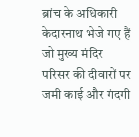ब्रांच के अधिकारी केदारनाथ भेजे गए हैं जो मुख्य मंदिर परिसर की दीवारों पर जमी काई और गंदगी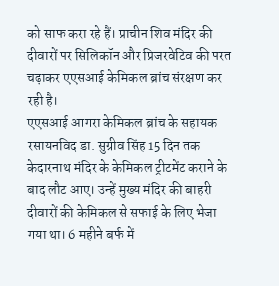को साफ करा रहे हैं। प्राचीन शिव मंदिर की दीवारों पर सिलिकॉन और प्रिजरवेटिव की परत चढ़ाकर एएसआई केमिकल ब्रांच संरक्षण कर रही है।
एएसआई आगरा केमिकल ब्रांच के सहायक रसायनविद डा. सुग्रीव सिंह 15 दिन तक केदारनाथ मंदिर के केमिकल ट्रीटमेंट कराने के बाद लौट आए। उन्हें मुख्य मंदिर की बाहरी दीवारों की केमिकल से सफाई के लिए भेजा गया था। 6 महीने बर्फ में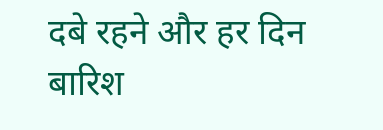दबे रहने और हर दिन बारिश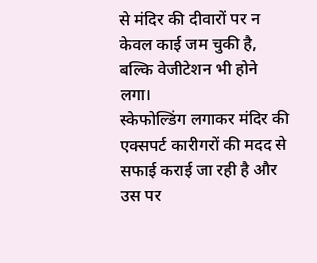से मंदिर की दीवारों पर न केवल काई जम चुकी है, बल्कि वेजीटेशन भी होने लगा।
स्केफोल्डिंग लगाकर मंदिर की एक्सपर्ट कारीगरों की मदद से सफाई कराई जा रही है और उस पर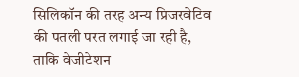सिलिकॉन की तरह अन्य प्रिजरवेटिव की पतली परत लगाई जा रही है, ताकि वेजीटेशन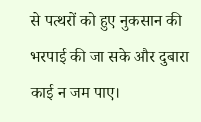से पत्थरों को हुए नुकसान की भरपाई की जा सके और दुबारा काई न जम पाए।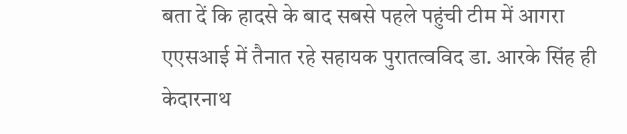बता दें कि हादसे के बाद सबसे पहले पहुंची टीम में आगरा एएसआई में तैनात रहे सहायक पुरातत्वविद डा. आरके सिंह ही केदारनाथ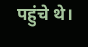पहुंचे थे।